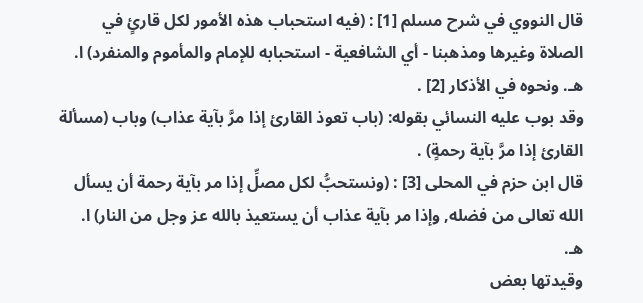قال النووي في شرح مسلم [1] : (فيه استحباب هذه الأمور لكل قارئٍ في الصلاة وغيرها ومذهبنا - أي الشافعية - استحبابه للإمام والمأموم والمنفرد) ا. هـ. ونحوه في الأذكار [2] .
وقد بوب عليه النسائي بقوله: (باب تعوذ القارئ إذا مرَّ بآية عذاب) وباب (مسألة القارئ إذا مرَّ بآية رحمةٍ) .
قال ابن حزم في المحلى [3] : (ونستحبُّ لكل مصلِّ إذا مر بآية رحمة أن يسأل الله تعالى من فضله, وإذا مر بآية عذاب أن يستعيذ بالله عز وجل من النار) ا. هـ.
وقيدتها بعض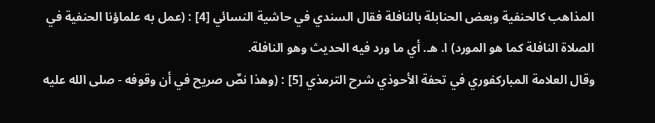المذاهب كالحنفية وبعض الحنابلة بالنافلة فقال السندي في حاشية النسائي [4] : (عمل به علماؤنا الحنفية في الصلاة النافلة كما هو المورد) ا. هـ. أي ما ورد فيه الحديث وهو النافلة.
وقال العلامة المباركفوري في تحفة الأحوذي شرح الترمذي [5] : (وهذا نصٌ صريح في أن وقوفه - صلى الله عليه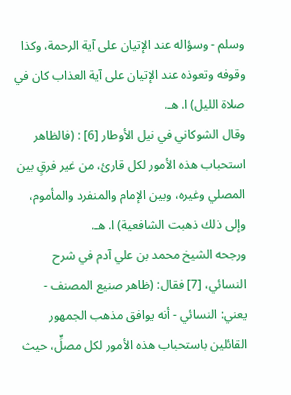وسلم - وسؤاله عند الإتيان على آية الرحمة، وكذا وقوفه وتعوذه عند الإتيان على آية العذاب كان في صلاة الليل) ا. هـ.
وقال الشوكاني في نيل الأوطار [6] : (فالظاهر استحباب هذه الأمور لكل قارئ، من غير فرقٍ بين المصلي وغيره، وبين الإمام والمنفرد والمأموم، وإلى ذلك ذهبت الشافعية) ا. هـ.
ورجحه الشيخ محمد بن علي آدم في شرح النسائي، [7] فقال: (ظاهر صنيع المصنف - يعني: النسائي - أنه يوافق مذهب الجمهور القائلين باستحباب هذه الأمور لكل مصلٍّ، حيث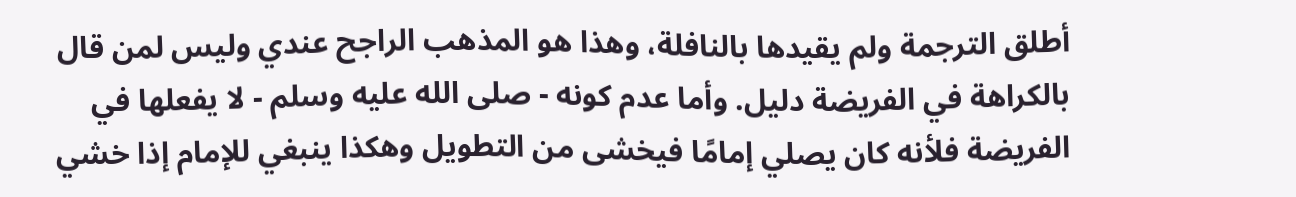أطلق الترجمة ولم يقيدها بالنافلة، وهذا هو المذهب الراجح عندي وليس لمن قال بالكراهة في الفريضة دليل. وأما عدم كونه - صلى الله عليه وسلم - لا يفعلها في الفريضة فلأنه كان يصلي إمامًا فيخشى من التطويل وهكذا ينبغي للإمام إذا خشي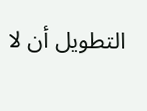التطويل أن لا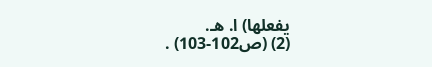يفعلها) ا. هـ.
(2) (ص102-103) .